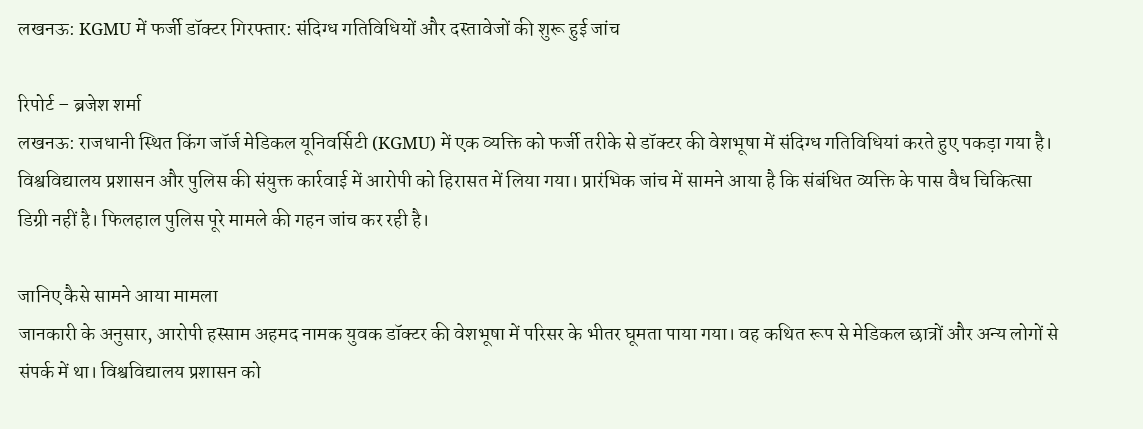लखनऊ: KGMU में फर्जी डॉक्टर गिरफ्तार: संदिग्ध गतिविधियों और दस्तावेजों की शुरू हुई जांच

रिपोर्ट – ब्रजेश शर्मा
लखनऊ: राजधानी स्थित किंग जॉर्ज मेडिकल यूनिवर्सिटी (KGMU) में एक व्यक्ति को फर्जी तरीके से डॉक्टर की वेशभूषा में संदिग्ध गतिविधियां करते हुए पकड़ा गया है। विश्वविद्यालय प्रशासन और पुलिस की संयुक्त कार्रवाई में आरोपी को हिरासत में लिया गया। प्रारंभिक जांच में सामने आया है कि संबंधित व्यक्ति के पास वैध चिकित्सा डिग्री नहीं है। फिलहाल पुलिस पूरे मामले की गहन जांच कर रही है।

जानिए कैसे सामने आया मामला
जानकारी के अनुसार, आरोपी हस्साम अहमद नामक युवक डॉक्टर की वेशभूषा में परिसर के भीतर घूमता पाया गया। वह कथित रूप से मेडिकल छात्रों और अन्य लोगों से संपर्क में था। विश्वविद्यालय प्रशासन को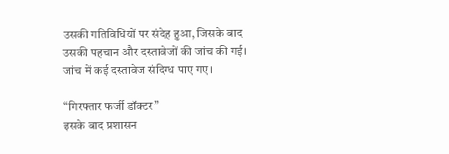उसकी गतिविधियों पर संदेह हुआ, जिसके बाद उसकी पहचान और दस्तावेजों की जांच की गई। जांच में कई दस्तावेज संदिग्ध पाए गए।

“गिरफ्तार फर्जी डॉक्टर”
इसके बाद प्रशासन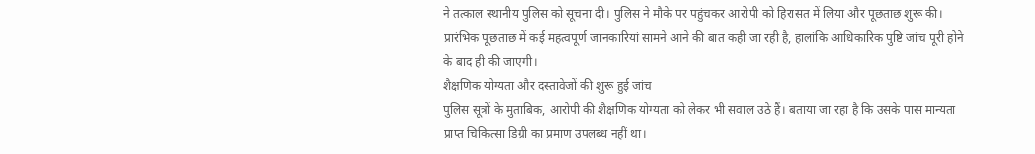ने तत्काल स्थानीय पुलिस को सूचना दी। पुलिस ने मौके पर पहुंचकर आरोपी को हिरासत में लिया और पूछताछ शुरू की। प्रारंभिक पूछताछ में कई महत्वपूर्ण जानकारियां सामने आने की बात कही जा रही है, हालांकि आधिकारिक पुष्टि जांच पूरी होने के बाद ही की जाएगी।
शैक्षणिक योग्यता और दस्तावेजों की शुरू हुई जांच
पुलिस सूत्रों के मुताबिक, आरोपी की शैक्षणिक योग्यता को लेकर भी सवाल उठे हैं। बताया जा रहा है कि उसके पास मान्यता प्राप्त चिकित्सा डिग्री का प्रमाण उपलब्ध नहीं था।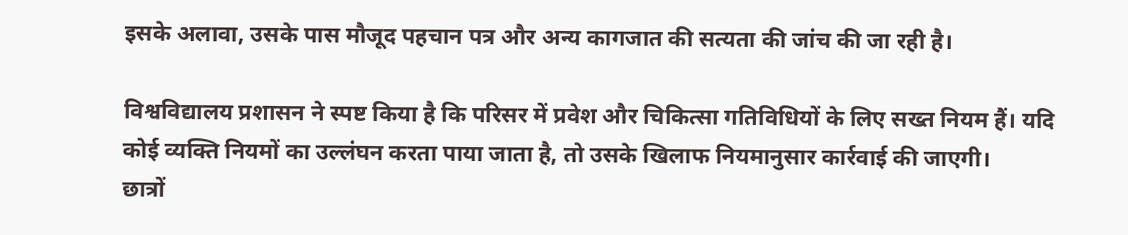इसके अलावा, उसके पास मौजूद पहचान पत्र और अन्य कागजात की सत्यता की जांच की जा रही है।

विश्वविद्यालय प्रशासन ने स्पष्ट किया है कि परिसर में प्रवेश और चिकित्सा गतिविधियों के लिए सख्त नियम हैं। यदि कोई व्यक्ति नियमों का उल्लंघन करता पाया जाता है, तो उसके खिलाफ नियमानुसार कार्रवाई की जाएगी।
छात्रों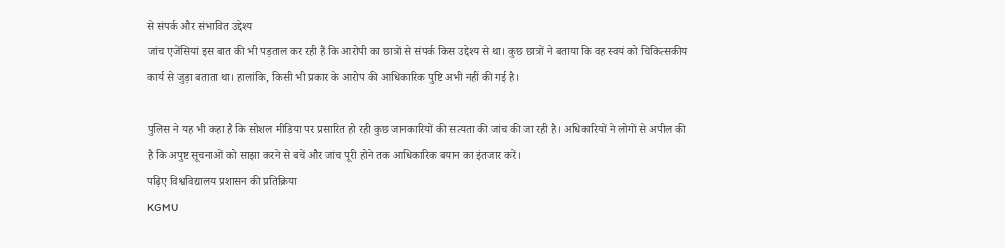से संपर्क और संभावित उद्देश्य
जांच एजेंसियां इस बात की भी पड़ताल कर रही हैं कि आरोपी का छात्रों से संपर्क किस उद्देश्य से था। कुछ छात्रों ने बताया कि वह स्वयं को चिकित्सकीय कार्य से जुड़ा बताता था। हालांकि, किसी भी प्रकार के आरोप की आधिकारिक पुष्टि अभी नहीं की गई है।

पुलिस ने यह भी कहा है कि सोशल मीडिया पर प्रसारित हो रही कुछ जानकारियों की सत्यता की जांच की जा रही है। अधिकारियों ने लोगों से अपील की है कि अपुष्ट सूचनाओं को साझा करने से बचें और जांच पूरी होने तक आधिकारिक बयान का इंतजार करें।
पढ़िए विश्वविद्यालय प्रशासन की प्रतिक्रिया
KGMU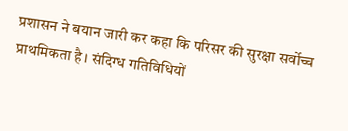प्रशासन ने बयान जारी कर कहा कि परिसर की सुरक्षा सर्वोच्च प्राथमिकता है। संदिग्ध गतिविधियों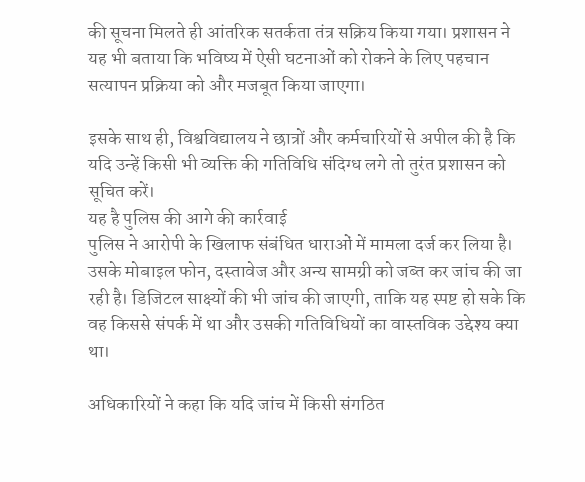की सूचना मिलते ही आंतरिक सतर्कता तंत्र सक्रिय किया गया। प्रशासन ने यह भी बताया कि भविष्य में ऐसी घटनाओं को रोकने के लिए पहचान सत्यापन प्रक्रिया को और मजबूत किया जाएगा।

इसके साथ ही, विश्वविद्यालय ने छात्रों और कर्मचारियों से अपील की है कि यदि उन्हें किसी भी व्यक्ति की गतिविधि संदिग्ध लगे तो तुरंत प्रशासन को सूचित करें।
यह है पुलिस की आगे की कार्रवाई
पुलिस ने आरोपी के खिलाफ संबंधित धाराओं में मामला दर्ज कर लिया है। उसके मोबाइल फोन, दस्तावेज और अन्य सामग्री को जब्त कर जांच की जा रही है। डिजिटल साक्ष्यों की भी जांच की जाएगी, ताकि यह स्पष्ट हो सके कि वह किससे संपर्क में था और उसकी गतिविधियों का वास्तविक उद्देश्य क्या था।

अधिकारियों ने कहा कि यदि जांच में किसी संगठित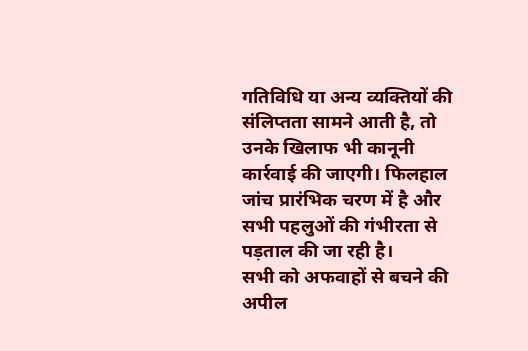गतिविधि या अन्य व्यक्तियों की संलिप्तता सामने आती है, तो उनके खिलाफ भी कानूनी कार्रवाई की जाएगी। फिलहाल जांच प्रारंभिक चरण में है और सभी पहलुओं की गंभीरता से पड़ताल की जा रही है।
सभी को अफवाहों से बचने की अपील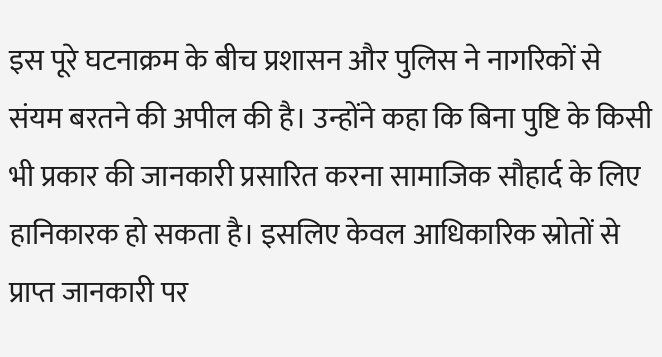इस पूरे घटनाक्रम के बीच प्रशासन और पुलिस ने नागरिकों से संयम बरतने की अपील की है। उन्होंने कहा कि बिना पुष्टि के किसी भी प्रकार की जानकारी प्रसारित करना सामाजिक सौहार्द के लिए हानिकारक हो सकता है। इसलिए केवल आधिकारिक स्रोतों से प्राप्त जानकारी पर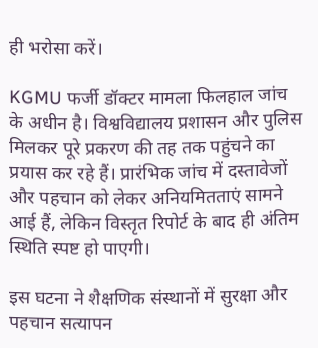ही भरोसा करें।

KGMU फर्जी डॉक्टर मामला फिलहाल जांच के अधीन है। विश्वविद्यालय प्रशासन और पुलिस मिलकर पूरे प्रकरण की तह तक पहुंचने का प्रयास कर रहे हैं। प्रारंभिक जांच में दस्तावेजों और पहचान को लेकर अनियमितताएं सामने आई हैं, लेकिन विस्तृत रिपोर्ट के बाद ही अंतिम स्थिति स्पष्ट हो पाएगी।

इस घटना ने शैक्षणिक संस्थानों में सुरक्षा और पहचान सत्यापन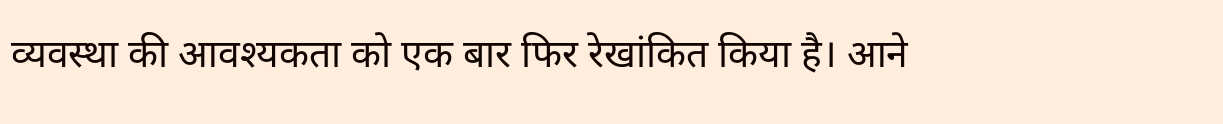व्यवस्था की आवश्यकता को एक बार फिर रेखांकित किया है। आने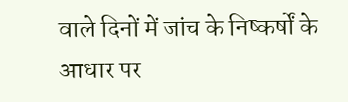वाले दिनों में जांच के निष्कर्षों के आधार पर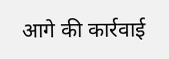आगे की कार्रवाई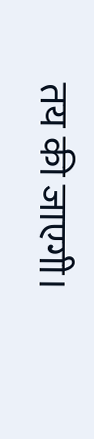तय की जाएगी।